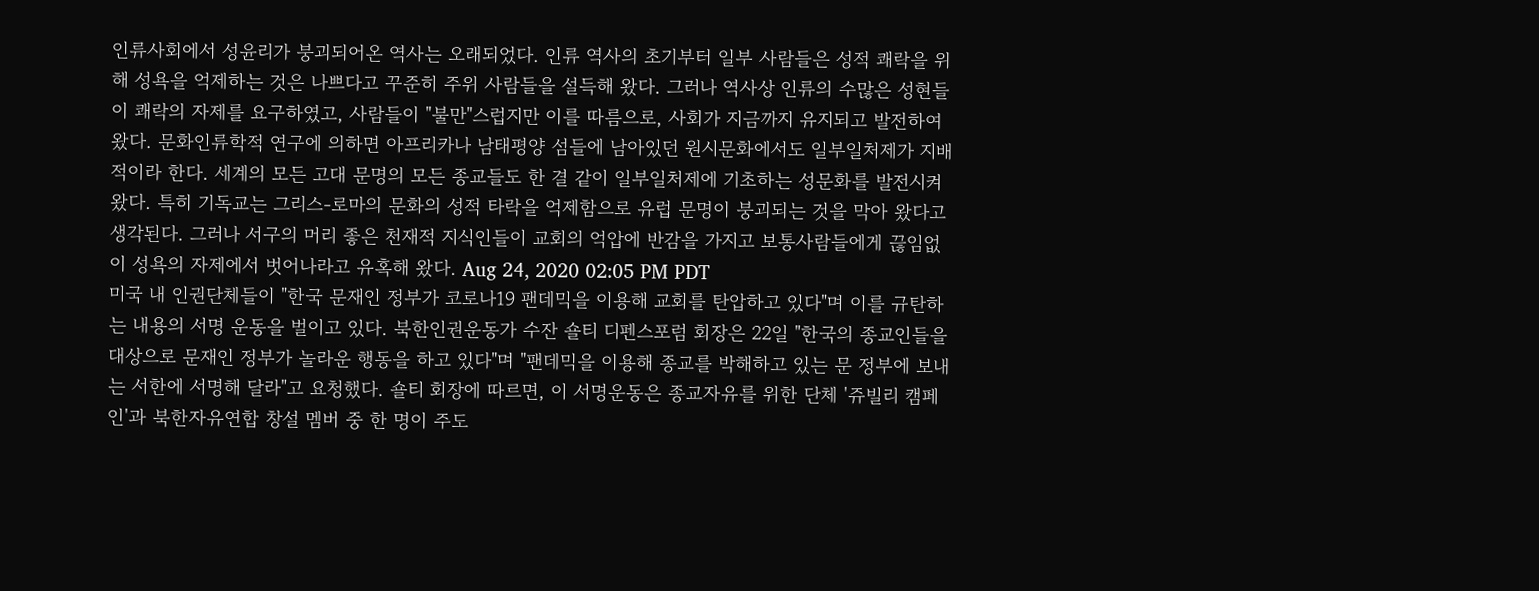인류사회에서 성윤리가 붕괴되어온 역사는 오래되었다. 인류 역사의 초기부터 일부 사람들은 성적 쾌락을 위해 성욕을 억제하는 것은 나쁘다고 꾸준히 주위 사람들을 설득해 왔다. 그러나 역사상 인류의 수많은 성현들이 쾌락의 자제를 요구하였고, 사람들이 "불만"스럽지만 이를 따름으로, 사회가 지금까지 유지되고 발전하여 왔다. 문화인류학적 연구에 의하면 아프리카나 남태평양 섬들에 남아있던 원시문화에서도 일부일처제가 지배적이라 한다. 세계의 모든 고대 문명의 모든 종교들도 한 결 같이 일부일처제에 기초하는 성문화를 발전시켜 왔다. 특히 기독교는 그리스-로마의 문화의 성적 타락을 억제함으로 유럽 문명이 붕괴되는 것을 막아 왔다고 생각된다. 그러나 서구의 머리 좋은 천재적 지식인들이 교회의 억압에 반감을 가지고 보통사람들에게 끊임없이 성욕의 자제에서 벗어나라고 유혹해 왔다. Aug 24, 2020 02:05 PM PDT
미국 내 인권단체들이 "한국 문재인 정부가 코로나19 팬데믹을 이용해 교회를 탄압하고 있다"며 이를 규탄하는 내용의 서명 운동을 벌이고 있다. 북한인권운동가 수잔 숄티 디펜스포럼 회장은 22일 "한국의 종교인들을 대상으로 문재인 정부가 놀라운 행동을 하고 있다"며 "팬데믹을 이용해 종교를 박해하고 있는 문 정부에 보내는 서한에 서명해 달라"고 요청했다. 숄티 회장에 따르면, 이 서명운동은 종교자유를 위한 단체 '쥬빌리 캠페인'과 북한자유연합 창설 멤버 중 한 명이 주도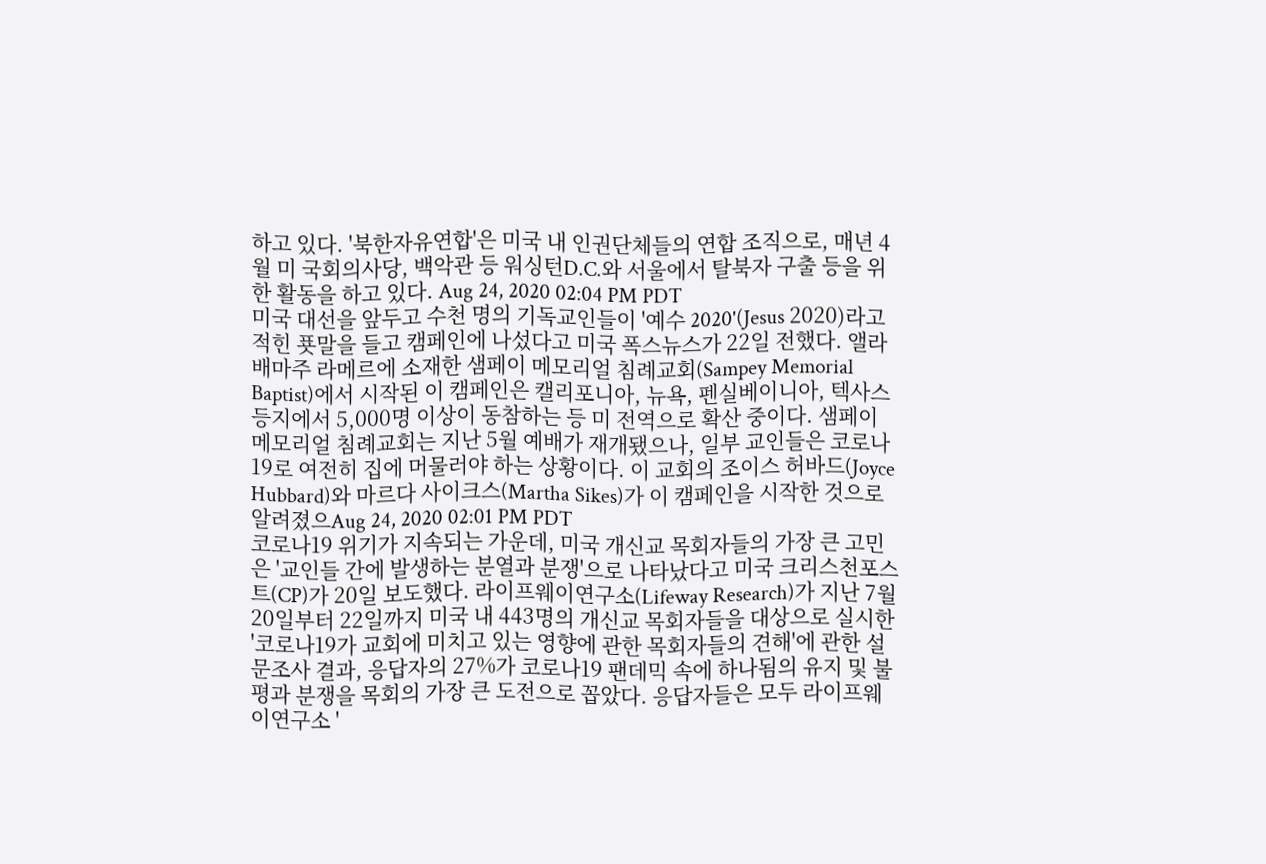하고 있다. '북한자유연합'은 미국 내 인권단체들의 연합 조직으로, 매년 4월 미 국회의사당, 백악관 등 워싱턴D.C.와 서울에서 탈북자 구출 등을 위한 활동을 하고 있다. Aug 24, 2020 02:04 PM PDT
미국 대선을 앞두고 수천 명의 기독교인들이 '예수 2020'(Jesus 2020)라고 적힌 푯말을 들고 캠페인에 나섰다고 미국 폭스뉴스가 22일 전했다. 앨라배마주 라메르에 소재한 샘페이 메모리얼 침례교회(Sampey Memorial Baptist)에서 시작된 이 캠페인은 캘리포니아, 뉴욕, 펜실베이니아, 텍사스 등지에서 5,000명 이상이 동참하는 등 미 전역으로 확산 중이다. 샘페이 메모리얼 침례교회는 지난 5월 예배가 재개됐으나, 일부 교인들은 코로나19로 여전히 집에 머물러야 하는 상황이다. 이 교회의 조이스 허바드(Joyce Hubbard)와 마르다 사이크스(Martha Sikes)가 이 캠페인을 시작한 것으로 알려졌으Aug 24, 2020 02:01 PM PDT
코로나19 위기가 지속되는 가운데, 미국 개신교 목회자들의 가장 큰 고민은 '교인들 간에 발생하는 분열과 분쟁'으로 나타났다고 미국 크리스천포스트(CP)가 20일 보도했다. 라이프웨이연구소(Lifeway Research)가 지난 7월 20일부터 22일까지 미국 내 443명의 개신교 목회자들을 대상으로 실시한 '코로나19가 교회에 미치고 있는 영향에 관한 목회자들의 견해'에 관한 설문조사 결과, 응답자의 27%가 코로나19 팬데믹 속에 하나됨의 유지 및 불평과 분쟁을 목회의 가장 큰 도전으로 꼽았다. 응답자들은 모두 라이프웨이연구소 '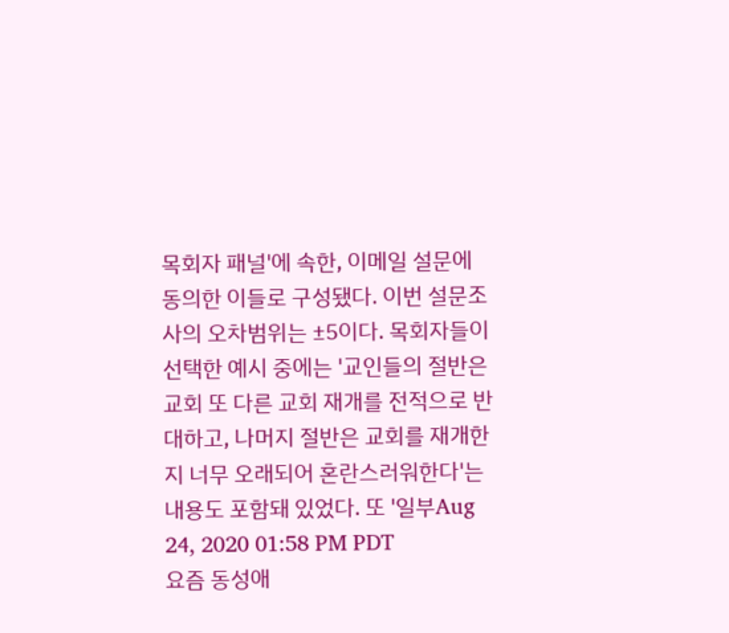목회자 패널'에 속한, 이메일 설문에 동의한 이들로 구성됐다. 이번 설문조사의 오차범위는 ±5이다. 목회자들이 선택한 예시 중에는 '교인들의 절반은 교회 또 다른 교회 재개를 전적으로 반대하고, 나머지 절반은 교회를 재개한 지 너무 오래되어 혼란스러워한다'는 내용도 포함돼 있었다. 또 '일부Aug 24, 2020 01:58 PM PDT
요즘 동성애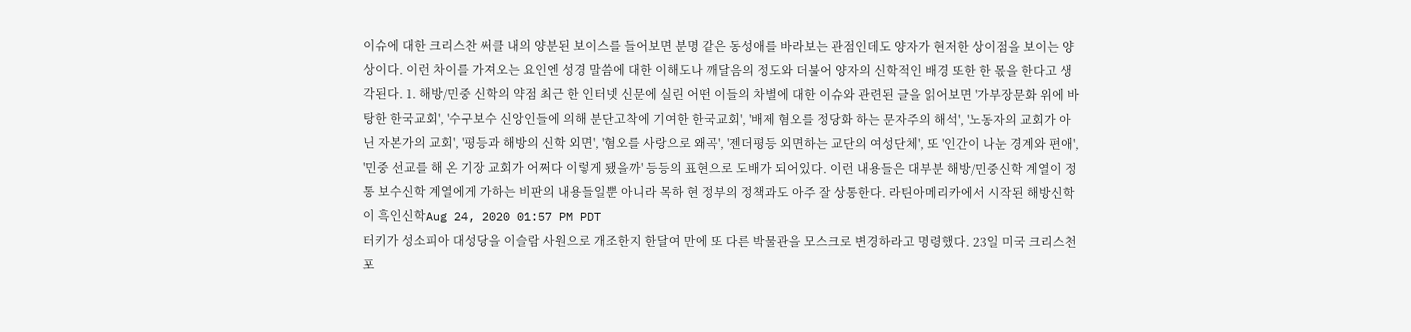이슈에 대한 크리스찬 써클 내의 양분된 보이스를 들어보면 분명 같은 동성애를 바라보는 관점인데도 양자가 현저한 상이점을 보이는 양상이다. 이런 차이를 가져오는 요인엔 성경 말씀에 대한 이해도나 깨달음의 정도와 더불어 양자의 신학적인 배경 또한 한 몫을 한다고 생각된다. 1. 해방/민중 신학의 약점 최근 한 인터넷 신문에 실린 어떤 이들의 차별에 대한 이슈와 관련된 글을 읽어보면 '가부장문화 위에 바탕한 한국교회', '수구보수 신앙인들에 의해 분단고착에 기여한 한국교회', '배제 혐오를 정당화 하는 문자주의 해석', '노동자의 교회가 아닌 자본가의 교회', '평등과 해방의 신학 외면', '혐오를 사랑으로 왜곡', '젠더평등 외면하는 교단의 여성단체', 또 '인간이 나눈 경계와 편애', '민중 선교를 해 온 기장 교회가 어쩌다 이렇게 됐을까' 등등의 표현으로 도배가 되어있다. 이런 내용들은 대부분 해방/민중신학 계열이 정통 보수신학 계열에게 가하는 비판의 내용들일뿐 아니라 목하 현 정부의 정책과도 아주 잘 상통한다. 라틴아메리카에서 시작된 해방신학이 흑인신학Aug 24, 2020 01:57 PM PDT
터키가 성소피아 대성당을 이슬람 사원으로 개조한지 한달여 만에 또 다른 박물관을 모스크로 변경하라고 명령했다. 23일 미국 크리스천포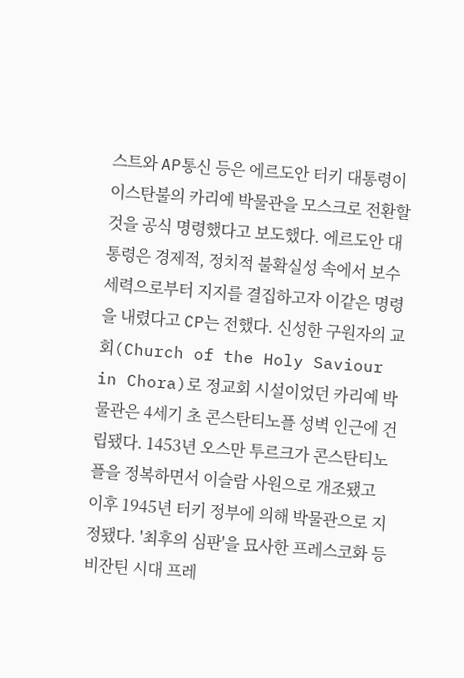스트와 AP통신 등은 에르도안 터키 대통령이 이스탄불의 카리예 박물관을 모스크로 전환할 것을 공식 명령했다고 보도했다. 에르도안 대통령은 경제적, 정치적 불확실성 속에서 보수 세력으로부터 지지를 결집하고자 이같은 명령을 내렸다고 CP는 전했다. 신성한 구원자의 교회(Church of the Holy Saviour in Chora)로 정교회 시설이었던 카리예 박물관은 4세기 초 콘스탄티노플 성벽 인근에 건립됐다. 1453년 오스만 투르크가 콘스탄티노플을 정복하면서 이슬람 사원으로 개조됐고 이후 1945년 터키 정부에 의해 박물관으로 지정됐다. '최후의 심판'을 묘사한 프레스코화 등 비잔틴 시대 프레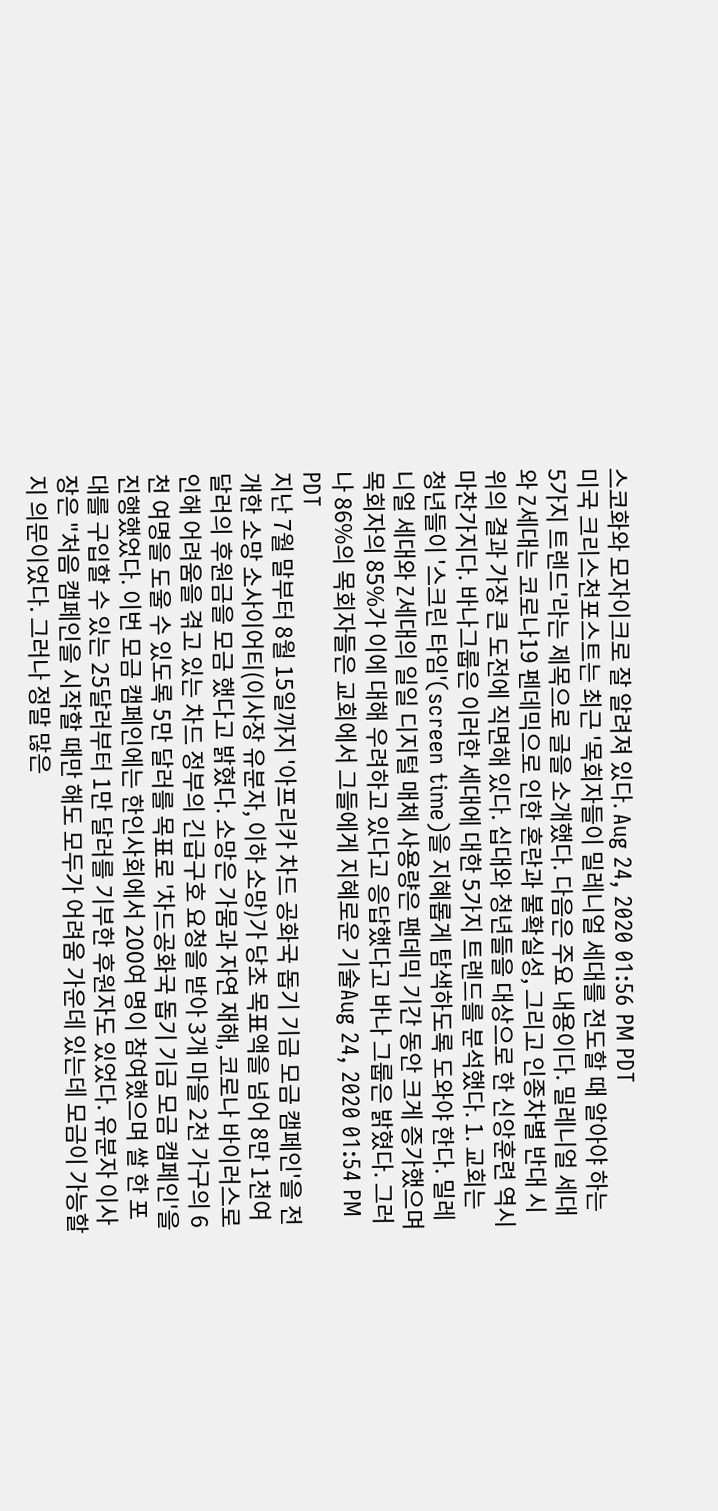스코화와 모자이크로 잘 알려져 있다. Aug 24, 2020 01:56 PM PDT
미국 크리스천포스트는 최근 '목회자들이 밀레니얼 세대를 전도할 때 알아야 하는 5가지 트렌드'라는 제목으로 글을 소개했다. 다음은 주요 내용이다. 밀레니얼 세대와 Z세대는 코로나19 펜데믹으로 인한 혼란과 불확실성, 그리고 인종차별 반대 시위의 결과 가장 큰 도전에 직면해 있다. 십대와 청년들을 대상으로 한 신앙훈련 역시 마찬가지다. 바나그룹은 이러한 세대에 대한 5가지 트렌드를 분석했다. 1. 교회는 청년들이 '스크린 타임'(screen time)을 지혜롭게 탐색하도록 도와야 한다. 밀레니얼 세대와 Z세대의 일일 디지털 매체 사용량은 팬데믹 기간 동안 크게 증가했으며 목회자의 85%가 이에 대해 우려하고 있다고 응답했다고 바나 그룹은 밝혔다. 그러나 86%의 목회자들은 교회에서 그들에게 지혜로운 기술Aug 24, 2020 01:54 PM PDT
지난 7월 말부터 8월 15일까지 '아프리카 차드 공화국 돕기 기금 모금 캠페인'을 전개한 소망 소사이어티(이사장 유분자, 이하 소망)가 당초 목표액을 넘어 8만 1천여 달러의 후원금을 모금 했다고 밝혔다. 소망은 가뭄과 자연 재해, 코로나 바이러스로 인해 어려움을 겪고 있는 차드 정부의 긴급구호 요청을 받아 3개 마을 2천 가구의 6천 여명을 도울 수 있도록 5만 달러를 목표로 '차드공화국 돕기 기금 모금 캠페인'을 진행했었다. 이번 모금 캠페인에는 한인사회에서 200여 명이 참여했으며 쌀 한 포대를 구입할 수 있는 25달러부터 1만 달러를 기부한 후원자도 있었다. 유분자 이사장은 "처음 캠페인을 시작할 때만 해도 모두가 어려움 가운데 있는데 모금이 가능할지 의문이었다. 그러나 정말 많은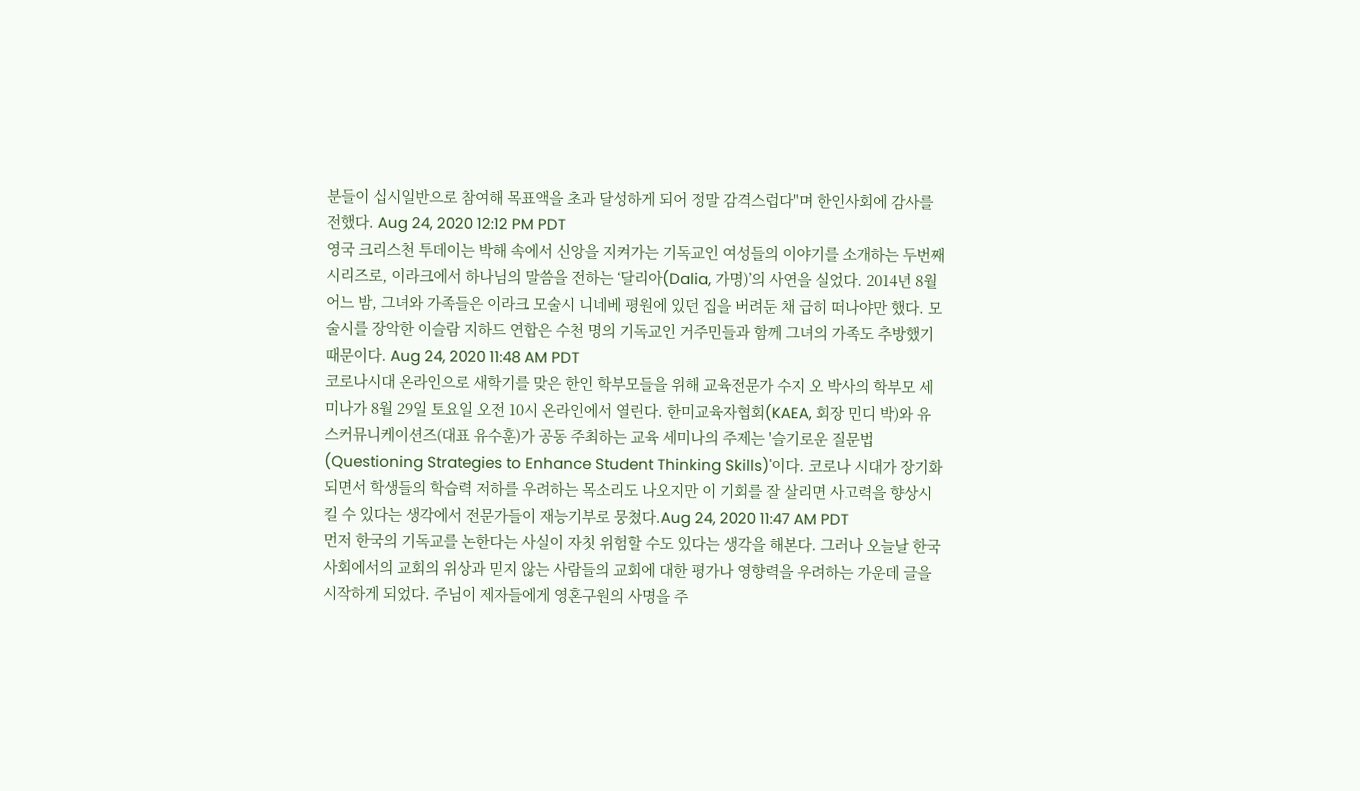분들이 십시일반으로 참여해 목표액을 초과 달성하게 되어 정말 감격스럽다"며 한인사회에 감사를 전했다. Aug 24, 2020 12:12 PM PDT
영국 크리스천 투데이는 박해 속에서 신앙을 지켜가는 기독교인 여성들의 이야기를 소개하는 두번째 시리즈로, 이라크에서 하나님의 말씀을 전하는 ‘달리아(Dalia, 가명)’의 사연을 실었다. 2014년 8월 어느 밤, 그녀와 가족들은 이라크 모술시 니네베 평원에 있던 집을 버려둔 채 급히 떠나야만 했다. 모술시를 장악한 이슬람 지하드 연합은 수천 명의 기독교인 거주민들과 함께 그녀의 가족도 추방했기 때문이다. Aug 24, 2020 11:48 AM PDT
코로나시대 온라인으로 새학기를 맞은 한인 학부모들을 위해 교육전문가 수지 오 박사의 학부모 세미나가 8월 29일 토요일 오전 10시 온라인에서 열린다. 한미교육자협회(KAEA, 회장 민디 박)와 유스커뮤니케이션즈(대표 유수훈)가 공동 주최하는 교육 세미나의 주제는 '슬기로운 질문법(Questioning Strategies to Enhance Student Thinking Skills)'이다. 코로나 시대가 장기화되면서 학생들의 학습력 저하를 우려하는 목소리도 나오지만 이 기회를 잘 살리면 사고력을 향상시킬 수 있다는 생각에서 전문가들이 재능기부로 뭉쳤다.Aug 24, 2020 11:47 AM PDT
먼저 한국의 기독교를 논한다는 사실이 자칫 위험할 수도 있다는 생각을 해본다. 그러나 오늘날 한국사회에서의 교회의 위상과 믿지 않는 사람들의 교회에 대한 평가나 영향력을 우려하는 가운데 글을 시작하게 되었다. 주님이 제자들에게 영혼구원의 사명을 주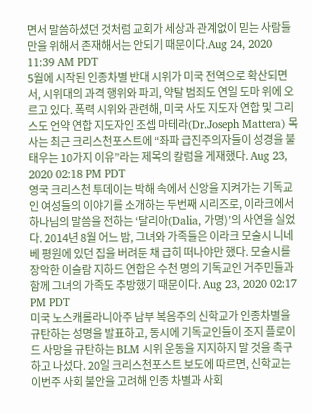면서 말씀하셨던 것처럼 교회가 세상과 관계없이 믿는 사람들만을 위해서 존재해서는 안되기 때문이다.Aug 24, 2020 11:39 AM PDT
5월에 시작된 인종차별 반대 시위가 미국 전역으로 확산되면서, 시위대의 과격 행위와 파괴, 약탈 범죄도 연일 도마 위에 오르고 있다. 폭력 시위와 관련해, 미국 사도 지도자 연합 및 그리스도 언약 연합 지도자인 조셉 마테라(Dr.Joseph Mattera) 목사는 최근 크리스천포스트에 “좌파 급진주의자들이 성경을 불태우는 10가지 이유”라는 제목의 칼럼을 게재했다. Aug 23, 2020 02:18 PM PDT
영국 크리스천 투데이는 박해 속에서 신앙을 지켜가는 기독교인 여성들의 이야기를 소개하는 두번째 시리즈로, 이라크에서 하나님의 말씀을 전하는 ‘달리아(Dalia, 가명)’의 사연을 실었다. 2014년 8월 어느 밤, 그녀와 가족들은 이라크 모술시 니네베 평원에 있던 집을 버려둔 채 급히 떠나야만 했다. 모술시를 장악한 이슬람 지하드 연합은 수천 명의 기독교인 거주민들과 함께 그녀의 가족도 추방했기 때문이다. Aug 23, 2020 02:17 PM PDT
미국 노스캐롤라니아주 남부 복음주의 신학교가 인종차별을 규탄하는 성명을 발표하고, 동시에 기독교인들이 조지 플로이드 사망을 규탄하는 BLM 시위 운동을 지지하지 말 것을 촉구하고 나섰다. 20일 크리스천포스트 보도에 따르면, 신학교는 이번주 사회 불안을 고려해 인종 차별과 사회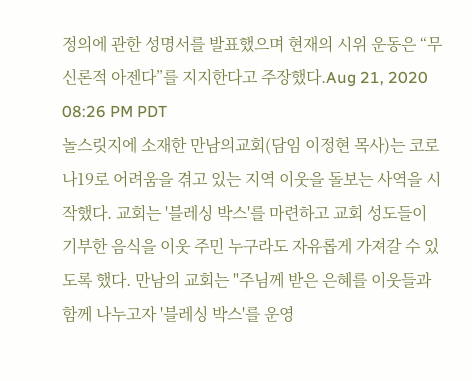정의에 관한 성명서를 발표했으며 현재의 시위 운동은 “무신론적 아젠다”를 지지한다고 주장했다.Aug 21, 2020 08:26 PM PDT
놀스릿지에 소재한 만남의교회(담임 이정현 목사)는 코로나19로 어려움을 겪고 있는 지역 이웃을 돌보는 사역을 시작했다. 교회는 '블레싱 박스'를 마련하고 교회 성도들이 기부한 음식을 이웃 주민 누구라도 자유롭게 가져갈 수 있도록 했다. 만남의 교회는 "주님께 받은 은혜를 이웃들과 함께 나누고자 '블레싱 박스'를 운영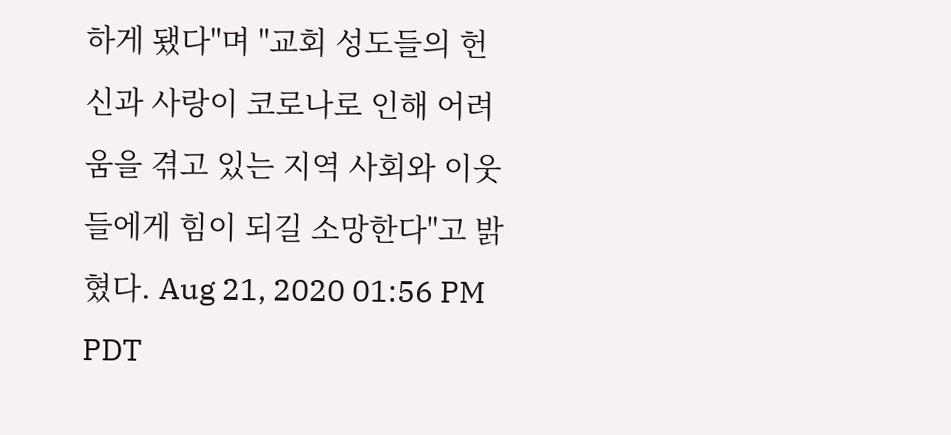하게 됐다"며 "교회 성도들의 헌신과 사랑이 코로나로 인해 어려움을 겪고 있는 지역 사회와 이웃들에게 힘이 되길 소망한다"고 밝혔다. Aug 21, 2020 01:56 PM PDT